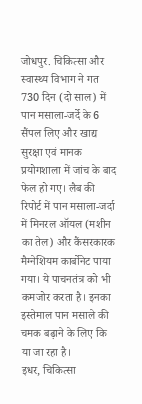जोधपुर. चिकित्सा और स्वास्थ्य विभाग ने गत 730 दिन (दो साल) में पान मसाला-जर्दे के 6 सैंपल लिए और खाद्य सुरक्षा एवं मानक प्रयोगशाला में जांच के बाद फेल हो गए। लैब की रिपोर्ट में पान मसाला-जर्दा में मिनरल ऑयल (मशीन का तेल) और कैंसरकारक मैग्नेशियम कार्बोनेट पाया गया। ये पाचनतंत्र को भी कमजोर करता है। इनका इस्तेमाल पान मसाले की चमक बढ़ाने के लिए कि या जा रहा है।
इधर, चिकित्सा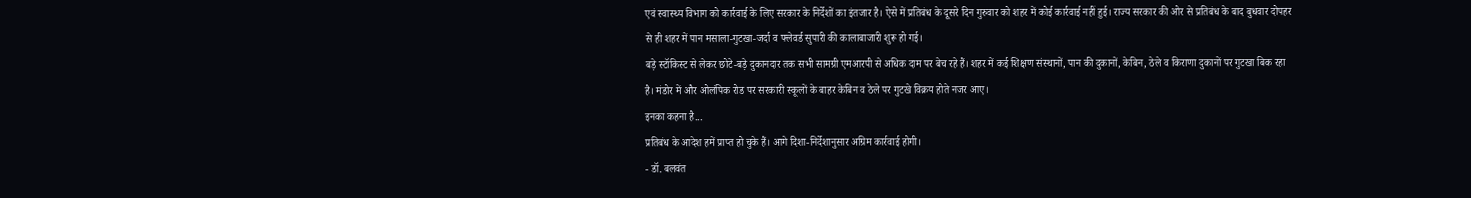एवं स्वास्थ्य विभाग को कार्रवाई के लिए सरकार के निर्देशों का इंतजार है। ऐसे में प्रतिबंध के दूसरे दिन गुरुवार को शहर में कोई कार्रवाई नहीं हुई। राज्य सरकार की ओर से प्रतिबंध के बाद बुधवार दोपहर से ही शहर में पान मसाला-गुटखा-जर्दा व फ्लेवर्ड सुपारी की कालाबाजारी शुरू हो गई।
बड़े स्टॉकिस्ट से लेकर छोटे-बड़े दुकानदार तक सभी सामग्री एमआरपी से अधिक दाम पर बेच रहे हैं। शहर में कई शिक्षण संस्थानों, पान की दुकानों, केबिन, ठेले व किराणा दुकानों पर गुटखा बिक रहा है। मंडोर में और ओलंपिक रोड पर सरकारी स्कूलों के बाहर केबिन व ठेले पर गुटखे विक्रय होते नजर आए।
इनका कहना है...
प्रतिबंध के आदेश हमें प्राप्त हो चुके हैं। आगे दिशा-निर्देशानुसार अग्रिम कार्रवाई होगी।
- डॉ. बलवंत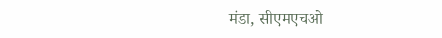मंडा, सीएमएचओ